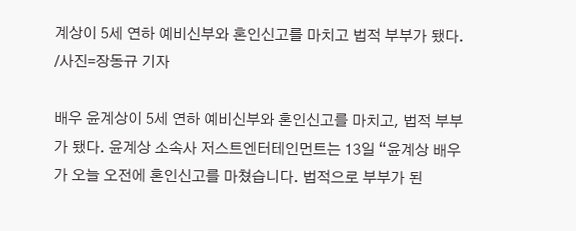계상이 5세 연하 예비신부와 혼인신고를 마치고 법적 부부가 됐다. /사진=장동규 기자

배우 윤계상이 5세 연하 예비신부와 혼인신고를 마치고, 법적 부부가 됐다. 윤계상 소속사 저스트엔터테인먼트는 13일 “윤계상 배우가 오늘 오전에 혼인신고를 마쳤습니다. 법적으로 부부가 된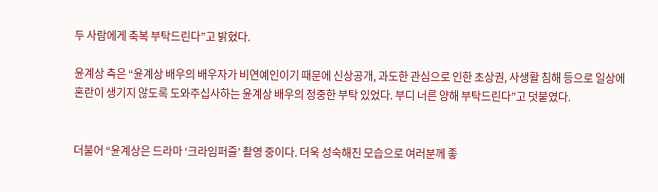두 사람에게 축복 부탁드린다”고 밝혔다.

윤계상 측은 “윤계상 배우의 배우자가 비연예인이기 때문에 신상공개, 과도한 관심으로 인한 초상권, 사생활 침해 등으로 일상에 혼란이 생기지 않도록 도와주십사하는 윤계상 배우의 정중한 부탁 있었다. 부디 너른 양해 부탁드린다”고 덧붙였다.


더불어 “윤계상은 드라마 ‘크라임퍼즐’ 촬영 중이다. 더욱 성숙해진 모습으로 여러분께 좋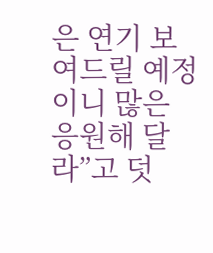은 연기 보여드릴 예정이니 많은 응원해 달라”고 덧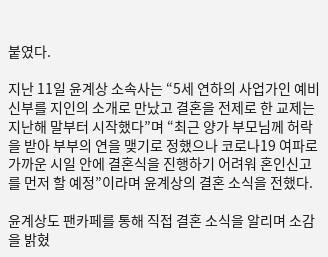붙였다.

지난 11일 윤계상 소속사는 “5세 연하의 사업가인 예비 신부를 지인의 소개로 만났고 결혼을 전제로 한 교제는 지난해 말부터 시작했다”며 “최근 양가 부모님께 허락을 받아 부부의 연을 맺기로 정했으나 코로나19 여파로 가까운 시일 안에 결혼식을 진행하기 어려워 혼인신고를 먼저 할 예정”이라며 윤계상의 결혼 소식을 전했다.

윤계상도 팬카페를 통해 직접 결혼 소식을 알리며 소감을 밝혔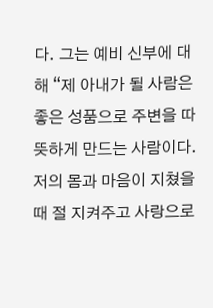다. 그는 예비 신부에 대해 “제 아내가 될 사람은 좋은 성품으로 주변을 따뜻하게 만드는 사람이다. 저의 몸과 마음이 지쳤을 때 절 지켜주고 사랑으로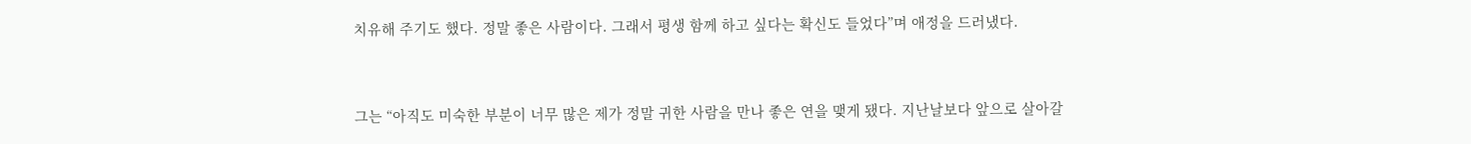치유해 주기도 했다. 정말 좋은 사람이다. 그래서 평생 함께 하고 싶다는 확신도 들었다”며 애정을 드러냈다.


그는 “아직도 미숙한 부분이 너무 많은 제가 정말 귀한 사람을 만나 좋은 연을 맺게 됐다. 지난날보다 앞으로 살아갈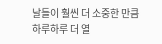날들이 훨씬 더 소중한 만큼 하루하루 더 열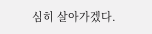심히 살아가겠다.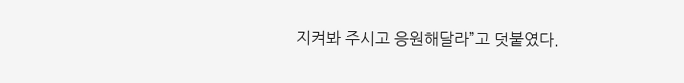지켜봐 주시고 응원해달라”고 덧붙였다.